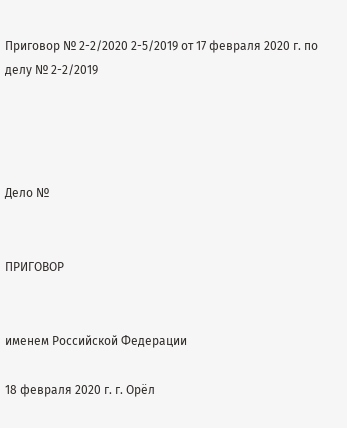Приговор № 2-2/2020 2-5/2019 от 17 февраля 2020 г. по делу № 2-2/2019




Дело №


ПРИГОВОР


именем Российской Федерации

18 февраля 2020 г. г. Орёл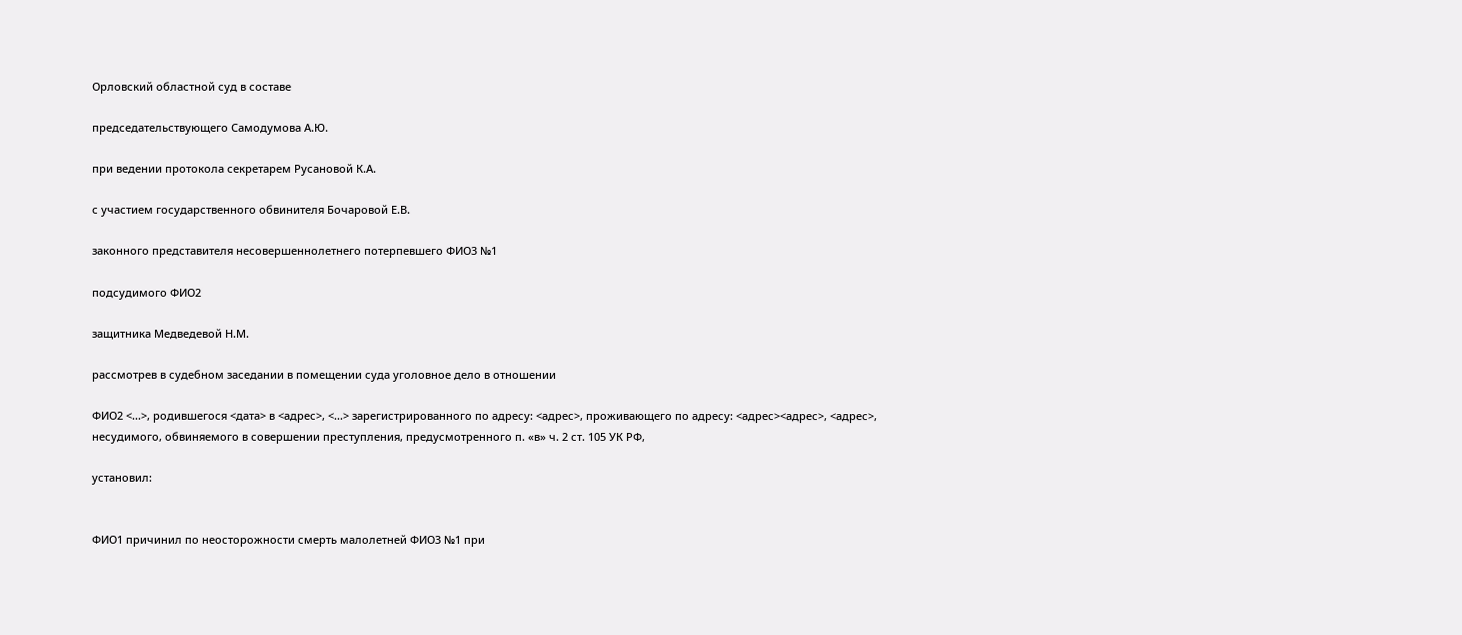Орловский областной суд в составе

председательствующего Самодумова А.Ю.

при ведении протокола секретарем Русановой К.А.

с участием государственного обвинителя Бочаровой Е.В.

законного представителя несовершеннолетнего потерпевшего ФИО3 №1

подсудимого ФИО2

защитника Медведевой Н.М.

рассмотрев в судебном заседании в помещении суда уголовное дело в отношении

ФИО2 <...>, родившегося <дата> в <адрес>, <...> зарегистрированного по адресу: <адрес>, проживающего по адресу: <адрес><адрес>, <адрес>, несудимого, обвиняемого в совершении преступления, предусмотренного п. «в» ч. 2 ст. 105 УК РФ,

установил:


ФИО1 причинил по неосторожности смерть малолетней ФИО3 №1 при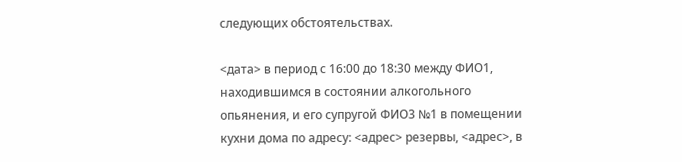следующих обстоятельствах.

<дата> в период с 16:00 до 18:30 между ФИО1, находившимся в состоянии алкогольного опьянения, и его супругой ФИО3 №1 в помещении кухни дома по адресу: <адрес> резервы, <адрес>, в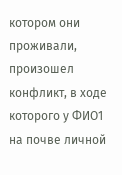котором они проживали, произошел конфликт, в ходе которого у ФИО1 на почве личной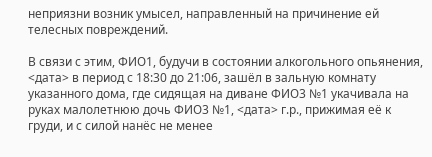неприязни возник умысел, направленный на причинение ей телесных повреждений.

В связи с этим, ФИО1, будучи в состоянии алкогольного опьянения, <дата> в период с 18:30 до 21:06, зашёл в зальную комнату указанного дома, где сидящая на диване ФИО3 №1 укачивала на руках малолетнюю дочь ФИО3 №1, <дата> г.р., прижимая её к груди, и с силой нанёс не менее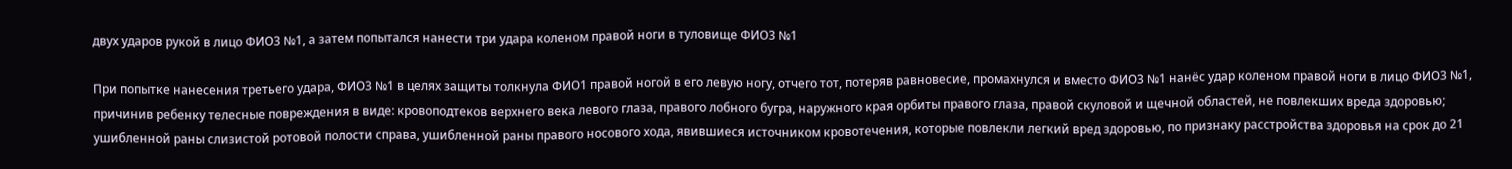двух ударов рукой в лицо ФИО3 №1, а затем попытался нанести три удара коленом правой ноги в туловище ФИО3 №1

При попытке нанесения третьего удара, ФИО3 №1 в целях защиты толкнула ФИО1 правой ногой в его левую ногу, отчего тот, потеряв равновесие, промахнулся и вместо ФИО3 №1 нанёс удар коленом правой ноги в лицо ФИО3 №1, причинив ребенку телесные повреждения в виде: кровоподтеков верхнего века левого глаза, правого лобного бугра, наружного края орбиты правого глаза, правой скуловой и щечной областей, не повлекших вреда здоровью; ушибленной раны слизистой ротовой полости справа, ушибленной раны правого носового хода, явившиеся источником кровотечения, которые повлекли легкий вред здоровью, по признаку расстройства здоровья на срок до 21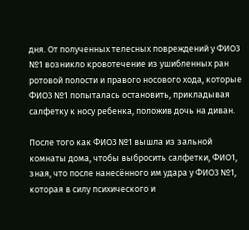дня. От полученных телесных повреждений у ФИО3 №1 возникло кровотечение из ушибленных ран ротовой полости и правого носового хода, которые ФИО3 №1 попыталась остановить, прикладывая салфетку к носу ребенка, положив дочь на диван.

После того как ФИО3 №1 вышла из зальной комнаты дома, чтобы выбросить салфетки, ФИО1, зная, что после нанесённого им удара у ФИО3 №1, которая в силу психического и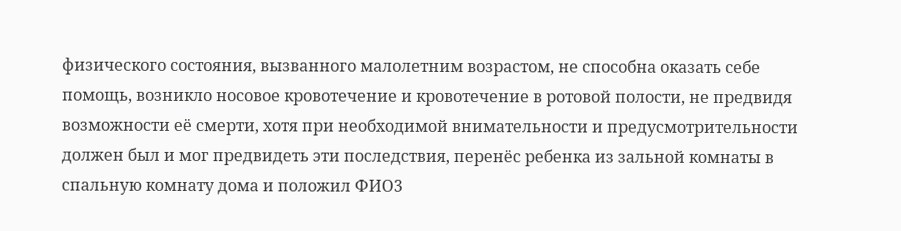физического состояния, вызванного малолетним возрастом, не способна оказать себе помощь, возникло носовое кровотечение и кровотечение в ротовой полости, не предвидя возможности её смерти, хотя при необходимой внимательности и предусмотрительности должен был и мог предвидеть эти последствия, перенёс ребенка из зальной комнаты в спальную комнату дома и положил ФИО3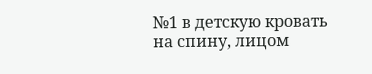№1 в детскую кровать на спину, лицом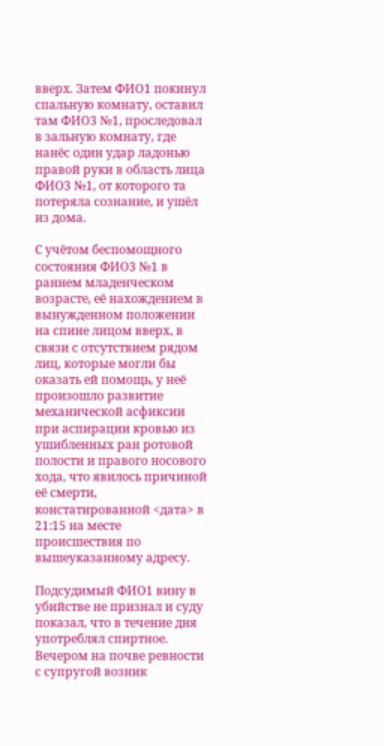вверх. Затем ФИО1 покинул спальную комнату, оставил там ФИО3 №1, проследовал в зальную комнату, где нанёс один удар ладонью правой руки в область лица ФИО3 №1, от которого та потеряла сознание, и ушёл из дома.

С учётом беспомощного состояния ФИО3 №1 в раннем младенческом возрасте, её нахождением в вынужденном положении на спине лицом вверх, в связи с отсутствием рядом лиц, которые могли бы оказать ей помощь, у неё произошло развитие механической асфиксии при аспирации кровью из ушибленных ран ротовой полости и правого носового хода, что явилось причиной её смерти, констатированной <дата> в 21:15 на месте происшествия по вышеуказанному адресу.

Подсудимый ФИО1 вину в убийстве не признал и суду показал, что в течение дня употреблял спиртное. Вечером на почве ревности с супругой возник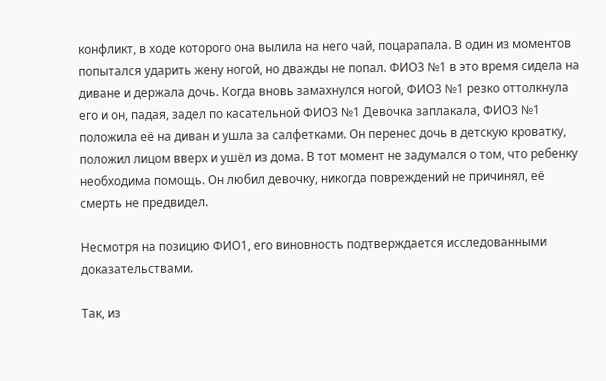конфликт, в ходе которого она вылила на него чай, поцарапала. В один из моментов попытался ударить жену ногой, но дважды не попал. ФИО3 №1 в это время сидела на диване и держала дочь. Когда вновь замахнулся ногой, ФИО3 №1 резко оттолкнула его и он, падая, задел по касательной ФИО3 №1 Девочка заплакала, ФИО3 №1 положила её на диван и ушла за салфетками. Он перенес дочь в детскую кроватку, положил лицом вверх и ушёл из дома. В тот момент не задумался о том, что ребенку необходима помощь. Он любил девочку, никогда повреждений не причинял, её смерть не предвидел.

Несмотря на позицию ФИО1, его виновность подтверждается исследованными доказательствами.

Так, из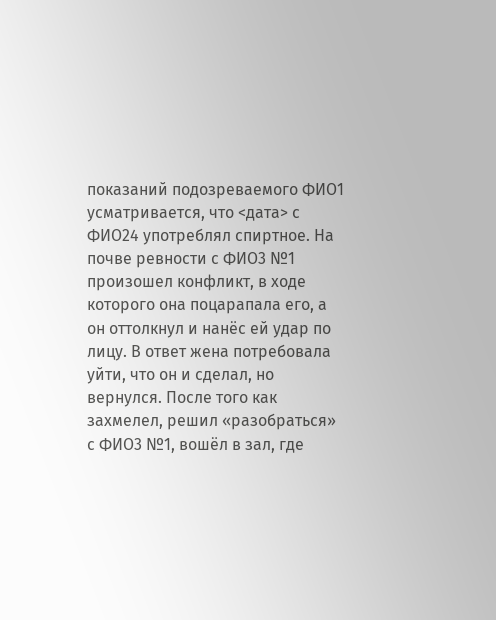показаний подозреваемого ФИО1 усматривается, что <дата> с ФИО24 употреблял спиртное. На почве ревности с ФИО3 №1 произошел конфликт, в ходе которого она поцарапала его, а он оттолкнул и нанёс ей удар по лицу. В ответ жена потребовала уйти, что он и сделал, но вернулся. После того как захмелел, решил «разобраться» с ФИО3 №1, вошёл в зал, где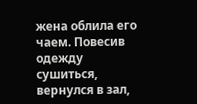жена облила его чаем. Повесив одежду сушиться, вернулся в зал,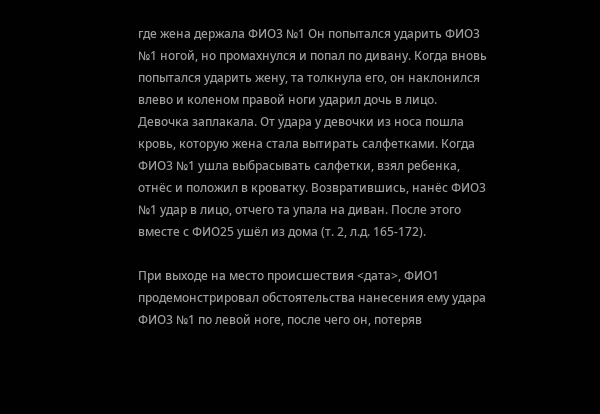где жена держала ФИО3 №1 Он попытался ударить ФИО3 №1 ногой, но промахнулся и попал по дивану. Когда вновь попытался ударить жену, та толкнула его, он наклонился влево и коленом правой ноги ударил дочь в лицо. Девочка заплакала. От удара у девочки из носа пошла кровь, которую жена стала вытирать салфетками. Когда ФИО3 №1 ушла выбрасывать салфетки, взял ребенка, отнёс и положил в кроватку. Возвратившись, нанёс ФИО3 №1 удар в лицо, отчего та упала на диван. После этого вместе с ФИО25 ушёл из дома (т. 2, л.д. 165-172).

При выходе на место происшествия <дата>, ФИО1 продемонстрировал обстоятельства нанесения ему удара ФИО3 №1 по левой ноге, после чего он, потеряв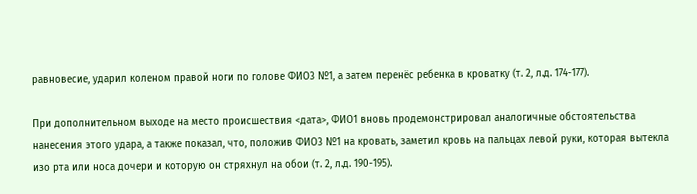равновесие, ударил коленом правой ноги по голове ФИО3 №1, а затем перенёс ребенка в кроватку (т. 2, л.д. 174-177).

При дополнительном выходе на место происшествия <дата>, ФИО1 вновь продемонстрировал аналогичные обстоятельства нанесения этого удара, а также показал, что, положив ФИО3 №1 на кровать, заметил кровь на пальцах левой руки, которая вытекла изо рта или носа дочери и которую он стряхнул на обои (т. 2, л.д. 190-195).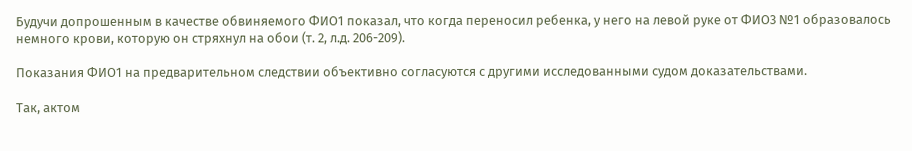Будучи допрошенным в качестве обвиняемого ФИО1 показал, что когда переносил ребенка, у него на левой руке от ФИО3 №1 образовалось немного крови, которую он стряхнул на обои (т. 2, л.д. 206-209).

Показания ФИО1 на предварительном следствии объективно согласуются с другими исследованными судом доказательствами.

Так, актом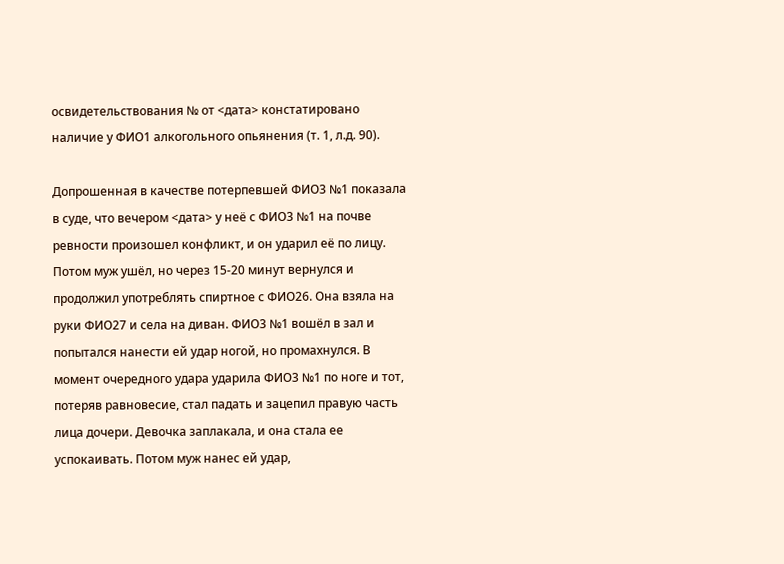освидетельствования № от <дата> констатировано наличие у ФИО1 алкогольного опьянения (т. 1, л.д. 90).

Допрошенная в качестве потерпевшей ФИО3 №1 показала в суде, что вечером <дата> у неё с ФИО3 №1 на почве ревности произошел конфликт, и он ударил её по лицу. Потом муж ушёл, но через 15-20 минут вернулся и продолжил употреблять спиртное с ФИО26. Она взяла на руки ФИО27 и села на диван. ФИО3 №1 вошёл в зал и попытался нанести ей удар ногой, но промахнулся. В момент очередного удара ударила ФИО3 №1 по ноге и тот, потеряв равновесие, стал падать и зацепил правую часть лица дочери. Девочка заплакала, и она стала ее успокаивать. Потом муж нанес ей удар,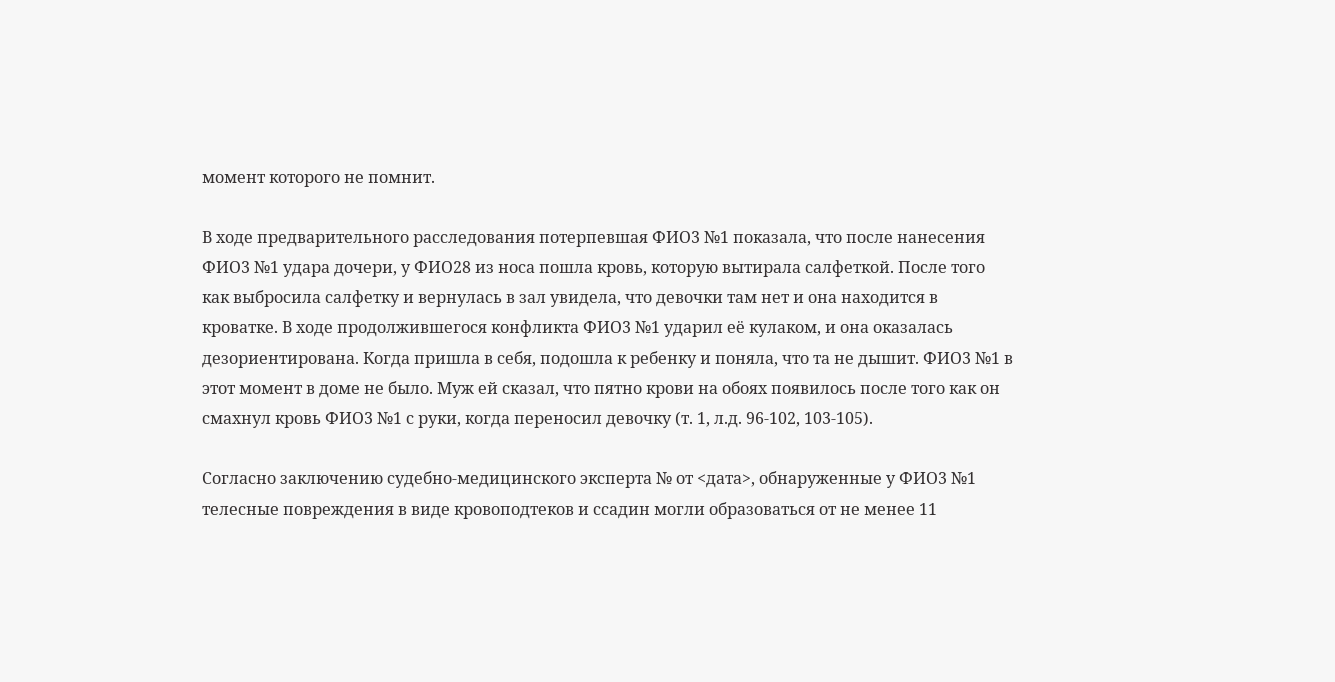момент которого не помнит.

В ходе предварительного расследования потерпевшая ФИО3 №1 показала, что после нанесения ФИО3 №1 удара дочери, у ФИО28 из носа пошла кровь, которую вытирала салфеткой. После того как выбросила салфетку и вернулась в зал увидела, что девочки там нет и она находится в кроватке. В ходе продолжившегося конфликта ФИО3 №1 ударил её кулаком, и она оказалась дезориентирована. Когда пришла в себя, подошла к ребенку и поняла, что та не дышит. ФИО3 №1 в этот момент в доме не было. Муж ей сказал, что пятно крови на обоях появилось после того как он смахнул кровь ФИО3 №1 с руки, когда переносил девочку (т. 1, л.д. 96-102, 103-105).

Согласно заключению судебно-медицинского эксперта № от <дата>, обнаруженные у ФИО3 №1 телесные повреждения в виде кровоподтеков и ссадин могли образоваться от не менее 11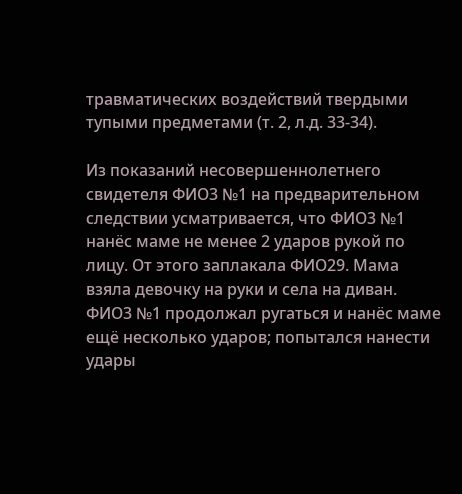травматических воздействий твердыми тупыми предметами (т. 2, л.д. 33-34).

Из показаний несовершеннолетнего свидетеля ФИО3 №1 на предварительном следствии усматривается, что ФИО3 №1 нанёс маме не менее 2 ударов рукой по лицу. От этого заплакала ФИО29. Мама взяла девочку на руки и села на диван. ФИО3 №1 продолжал ругаться и нанёс маме ещё несколько ударов; попытался нанести удары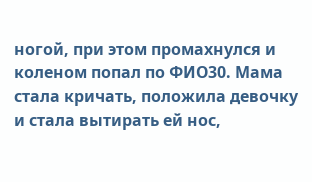ногой, при этом промахнулся и коленом попал по ФИО30. Мама стала кричать, положила девочку и стала вытирать ей нос,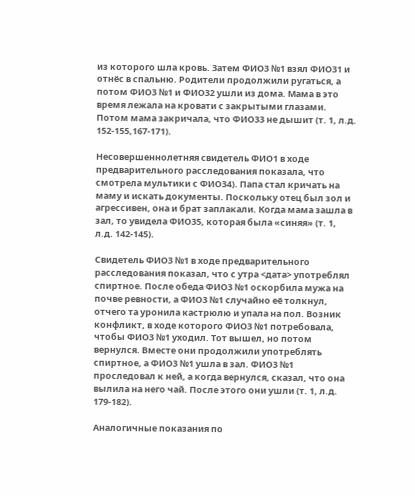из которого шла кровь. Затем ФИО3 №1 взял ФИО31 и отнёс в спальню. Родители продолжили ругаться, а потом ФИО3 №1 и ФИО32 ушли из дома. Мама в это время лежала на кровати с закрытыми глазами. Потом мама закричала, что ФИО33 не дышит (т. 1, л.д. 152-155,167-171).

Несовершеннолетняя свидетель ФИО1 в ходе предварительного расследования показала, что смотрела мультики с ФИО34). Папа стал кричать на маму и искать документы. Поскольку отец был зол и агрессивен, она и брат заплакали. Когда мама зашла в зал, то увидела ФИО35, которая была «синяя» (т. 1, л.д. 142-145).

Свидетель ФИО3 №1 в ходе предварительного расследования показал, что с утра <дата> употреблял спиртное. После обеда ФИО3 №1 оскорбила мужа на почве ревности, а ФИО3 №1 случайно её толкнул, отчего та уронила кастрюлю и упала на пол. Возник конфликт, в ходе которого ФИО3 №1 потребовала, чтобы ФИО3 №1 уходил. Тот вышел, но потом вернулся. Вместе они продолжили употреблять спиртное, а ФИО3 №1 ушла в зал. ФИО3 №1 проследовал к ней, а когда вернулся, сказал, что она вылила на него чай. После этого они ушли (т. 1, л.д. 179-182).

Аналогичные показания по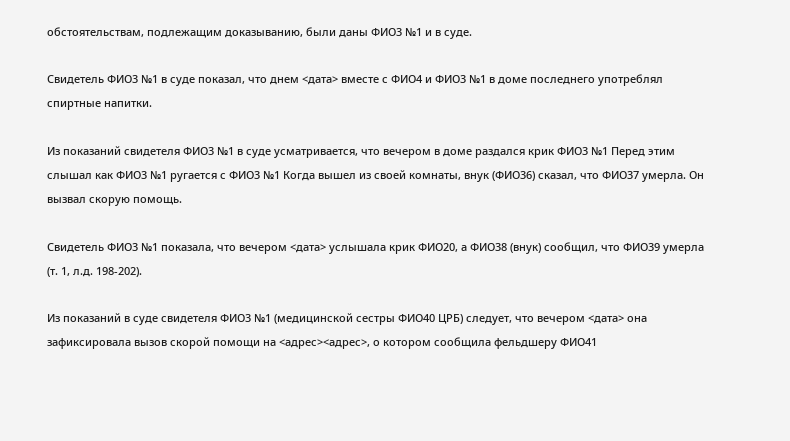обстоятельствам, подлежащим доказыванию, были даны ФИО3 №1 и в суде.

Свидетель ФИО3 №1 в суде показал, что днем <дата> вместе с ФИО4 и ФИО3 №1 в доме последнего употреблял спиртные напитки.

Из показаний свидетеля ФИО3 №1 в суде усматривается, что вечером в доме раздался крик ФИО3 №1 Перед этим слышал как ФИО3 №1 ругается с ФИО3 №1 Когда вышел из своей комнаты, внук (ФИО36) сказал, что ФИО37 умерла. Он вызвал скорую помощь.

Свидетель ФИО3 №1 показала, что вечером <дата> услышала крик ФИО20, а ФИО38 (внук) сообщил, что ФИО39 умерла (т. 1, л.д. 198-202).

Из показаний в суде свидетеля ФИО3 №1 (медицинской сестры ФИО40 ЦРБ) следует, что вечером <дата> она зафиксировала вызов скорой помощи на <адрес><адрес>, о котором сообщила фельдшеру ФИО41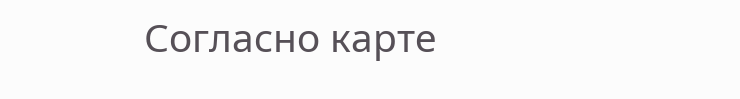Согласно карте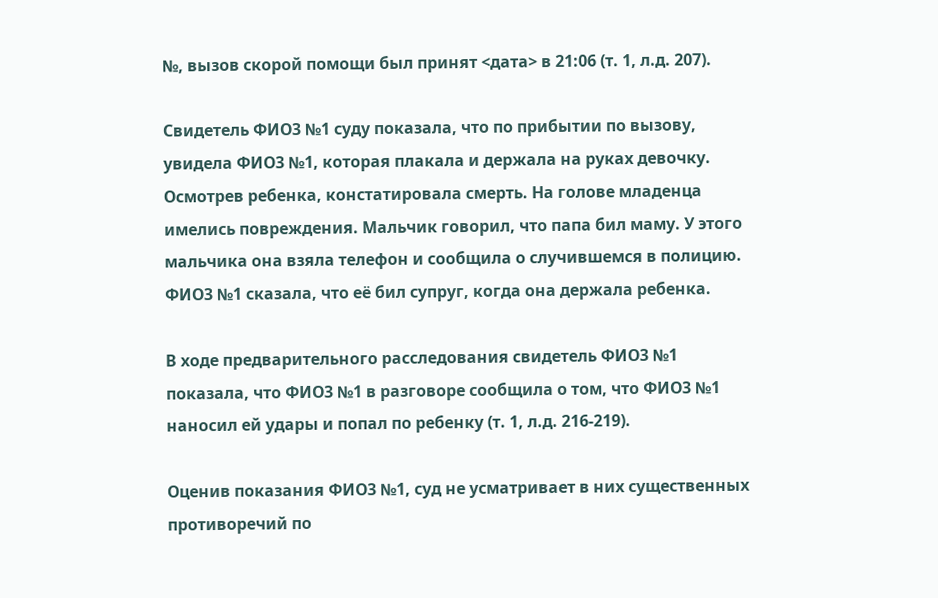№, вызов скорой помощи был принят <дата> в 21:06 (т. 1, л.д. 207).

Свидетель ФИО3 №1 суду показала, что по прибытии по вызову, увидела ФИО3 №1, которая плакала и держала на руках девочку. Осмотрев ребенка, констатировала смерть. На голове младенца имелись повреждения. Мальчик говорил, что папа бил маму. У этого мальчика она взяла телефон и сообщила о случившемся в полицию. ФИО3 №1 сказала, что её бил супруг, когда она держала ребенка.

В ходе предварительного расследования свидетель ФИО3 №1 показала, что ФИО3 №1 в разговоре сообщила о том, что ФИО3 №1 наносил ей удары и попал по ребенку (т. 1, л.д. 216-219).

Оценив показания ФИО3 №1, суд не усматривает в них существенных противоречий по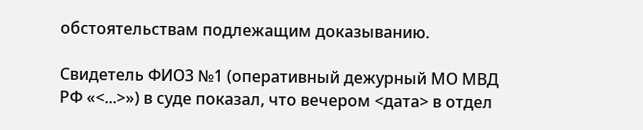обстоятельствам подлежащим доказыванию.

Свидетель ФИО3 №1 (оперативный дежурный МО МВД РФ «<...>») в суде показал, что вечером <дата> в отдел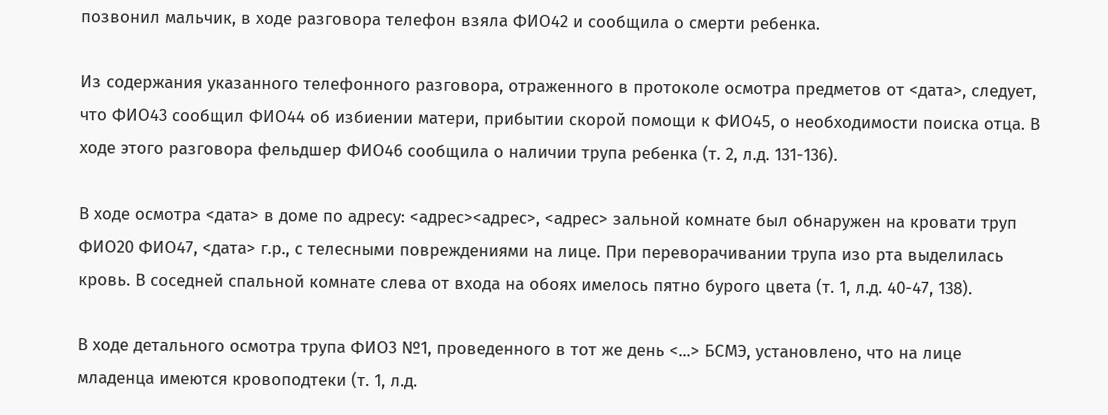позвонил мальчик, в ходе разговора телефон взяла ФИО42 и сообщила о смерти ребенка.

Из содержания указанного телефонного разговора, отраженного в протоколе осмотра предметов от <дата>, следует, что ФИО43 сообщил ФИО44 об избиении матери, прибытии скорой помощи к ФИО45, о необходимости поиска отца. В ходе этого разговора фельдшер ФИО46 сообщила о наличии трупа ребенка (т. 2, л.д. 131-136).

В ходе осмотра <дата> в доме по адресу: <адрес><адрес>, <адрес> зальной комнате был обнаружен на кровати труп ФИО20 ФИО47, <дата> г.р., с телесными повреждениями на лице. При переворачивании трупа изо рта выделилась кровь. В соседней спальной комнате слева от входа на обоях имелось пятно бурого цвета (т. 1, л.д. 40-47, 138).

В ходе детального осмотра трупа ФИО3 №1, проведенного в тот же день <...> БСМЭ, установлено, что на лице младенца имеются кровоподтеки (т. 1, л.д.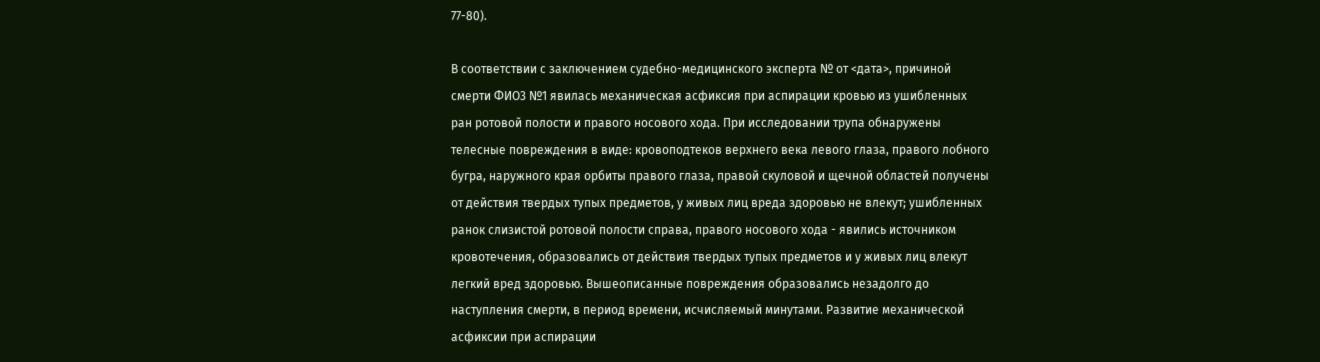77-80).

В соответствии с заключением судебно-медицинского эксперта № от <дата>, причиной смерти ФИО3 №1 явилась механическая асфиксия при аспирации кровью из ушибленных ран ротовой полости и правого носового хода. При исследовании трупа обнаружены телесные повреждения в виде: кровоподтеков верхнего века левого глаза, правого лобного бугра, наружного края орбиты правого глаза, правой скуловой и щечной областей получены от действия твердых тупых предметов, у живых лиц вреда здоровью не влекут; ушибленных ранок слизистой ротовой полости справа, правого носового хода - явились источником кровотечения, образовались от действия твердых тупых предметов и у живых лиц влекут легкий вред здоровью. Вышеописанные повреждения образовались незадолго до наступления смерти, в период времени, исчисляемый минутами. Развитие механической асфиксии при аспирации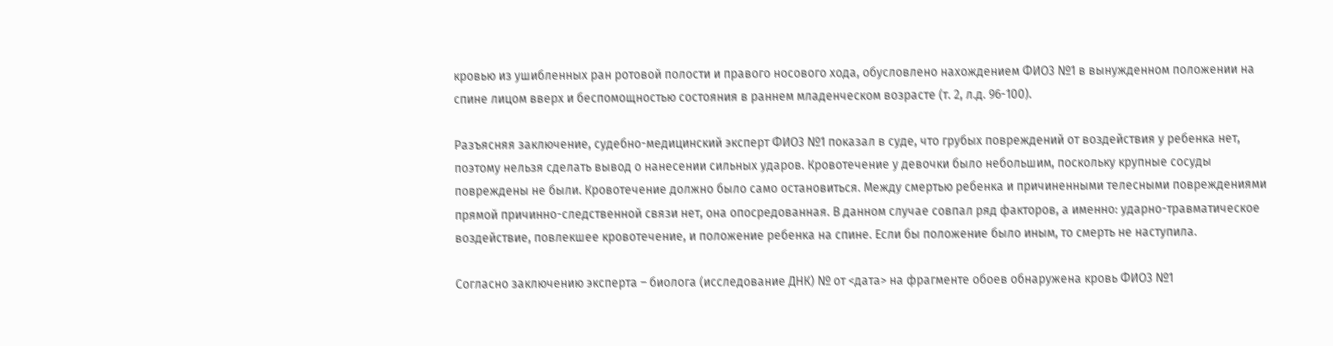кровью из ушибленных ран ротовой полости и правого носового хода, обусловлено нахождением ФИО3 №1 в вынужденном положении на спине лицом вверх и беспомощностью состояния в раннем младенческом возрасте (т. 2, л.д. 96-100).

Разъясняя заключение, судебно-медицинский эксперт ФИО3 №1 показал в суде, что грубых повреждений от воздействия у ребенка нет, поэтому нельзя сделать вывод о нанесении сильных ударов. Кровотечение у девочки было небольшим, поскольку крупные сосуды повреждены не были. Кровотечение должно было само остановиться. Между смертью ребенка и причиненными телесными повреждениями прямой причинно-следственной связи нет, она опосредованная. В данном случае совпал ряд факторов, а именно: ударно-травматическое воздействие, повлекшее кровотечение, и положение ребенка на спине. Если бы положение было иным, то смерть не наступила.

Согласно заключению эксперта – биолога (исследование ДНК) № от <дата> на фрагменте обоев обнаружена кровь ФИО3 №1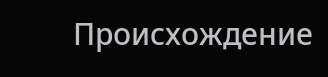Происхождение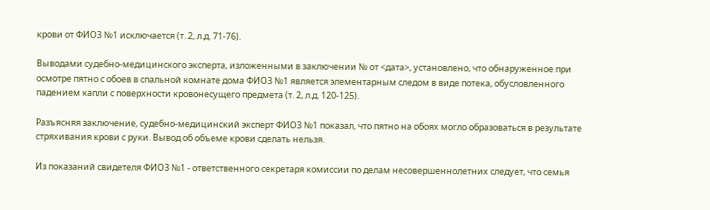крови от ФИО3 №1 исключается (т. 2, л.д. 71-76).

Выводами судебно-медицинского эксперта, изложенными в заключении № от <дата>, установлено, что обнаруженное при осмотре пятно с обоев в спальной комнате дома ФИО3 №1 является элементарным следом в виде потека, обусловленного падением капли с поверхности кровонесущего предмета (т. 2, л.д. 120-125).

Разъясняя заключение, судебно-медицинский эксперт ФИО3 №1 показал, что пятно на обоях могло образоваться в результате стряхивания крови с руки. Вывод об объеме крови сделать нельзя.

Из показаний свидетеля ФИО3 №1 - ответственного секретаря комиссии по делам несовершеннолетних следует, что семья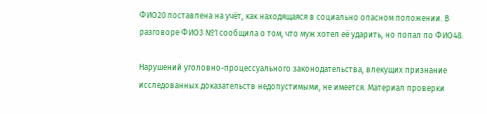ФИО20 поставлена на учёт, как находящаяся в социально опасном положении. В разговоре ФИО3 №1 сообщила о том, что муж хотел её ударить, но попал по ФИО48.

Нарушений уголовно-процессуального законодательства, влекущих признание исследованных доказательств недопустимыми, не имеется. Материал проверки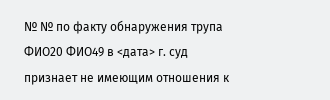№ № по факту обнаружения трупа ФИО20 ФИО49 в <дата> г. суд признает не имеющим отношения к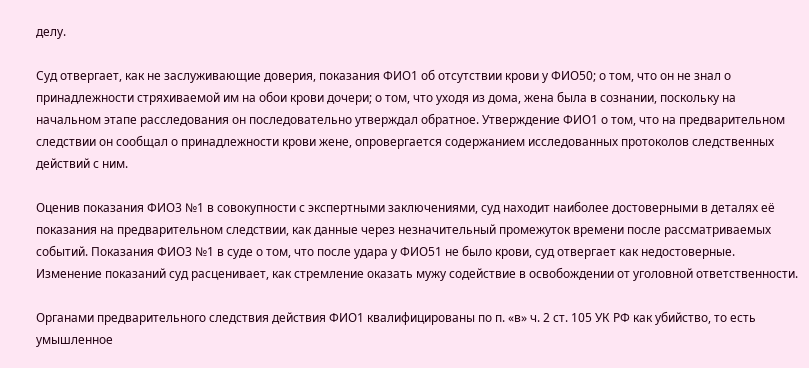делу.

Суд отвергает, как не заслуживающие доверия, показания ФИО1 об отсутствии крови у ФИО50; о том, что он не знал о принадлежности стряхиваемой им на обои крови дочери; о том, что уходя из дома, жена была в сознании, поскольку на начальном этапе расследования он последовательно утверждал обратное. Утверждение ФИО1 о том, что на предварительном следствии он сообщал о принадлежности крови жене, опровергается содержанием исследованных протоколов следственных действий с ним.

Оценив показания ФИО3 №1 в совокупности с экспертными заключениями, суд находит наиболее достоверными в деталях её показания на предварительном следствии, как данные через незначительный промежуток времени после рассматриваемых событий. Показания ФИО3 №1 в суде о том, что после удара у ФИО51 не было крови, суд отвергает как недостоверные. Изменение показаний суд расценивает, как стремление оказать мужу содействие в освобождении от уголовной ответственности.

Органами предварительного следствия действия ФИО1 квалифицированы по п. «в» ч. 2 ст. 105 УК РФ как убийство, то есть умышленное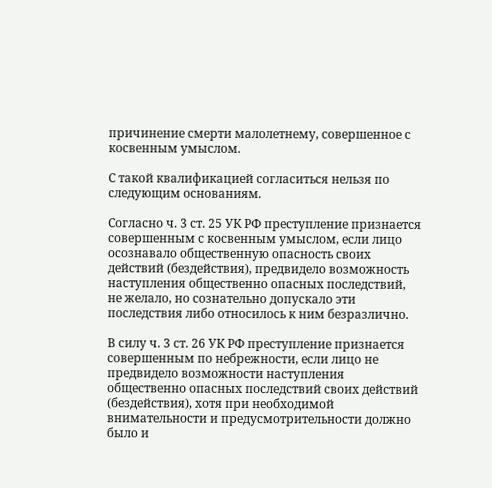причинение смерти малолетнему, совершенное с косвенным умыслом.

С такой квалификацией согласиться нельзя по следующим основаниям.

Согласно ч. 3 ст. 25 УК РФ преступление признается совершенным с косвенным умыслом, если лицо осознавало общественную опасность своих действий (бездействия), предвидело возможность наступления общественно опасных последствий, не желало, но сознательно допускало эти последствия либо относилось к ним безразлично.

В силу ч. 3 ст. 26 УК РФ преступление признается совершенным по небрежности, если лицо не предвидело возможности наступления общественно опасных последствий своих действий (бездействия), хотя при необходимой внимательности и предусмотрительности должно было и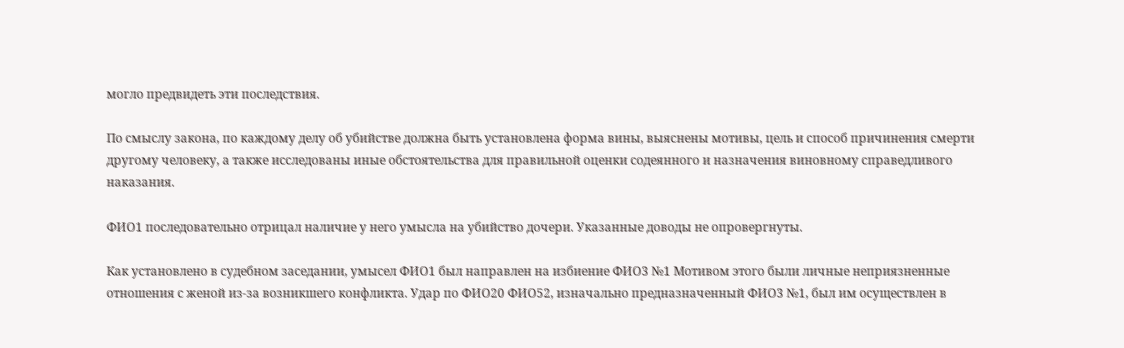могло предвидеть эти последствия.

По смыслу закона, по каждому делу об убийстве должна быть установлена форма вины, выяснены мотивы, цель и способ причинения смерти другому человеку, а также исследованы иные обстоятельства для правильной оценки содеянного и назначения виновному справедливого наказания.

ФИО1 последовательно отрицал наличие у него умысла на убийство дочери. Указанные доводы не опровергнуты.

Как установлено в судебном заседании, умысел ФИО1 был направлен на избиение ФИО3 №1 Мотивом этого были личные неприязненные отношения с женой из-за возникшего конфликта. Удар по ФИО20 ФИО52, изначально предназначенный ФИО3 №1, был им осуществлен в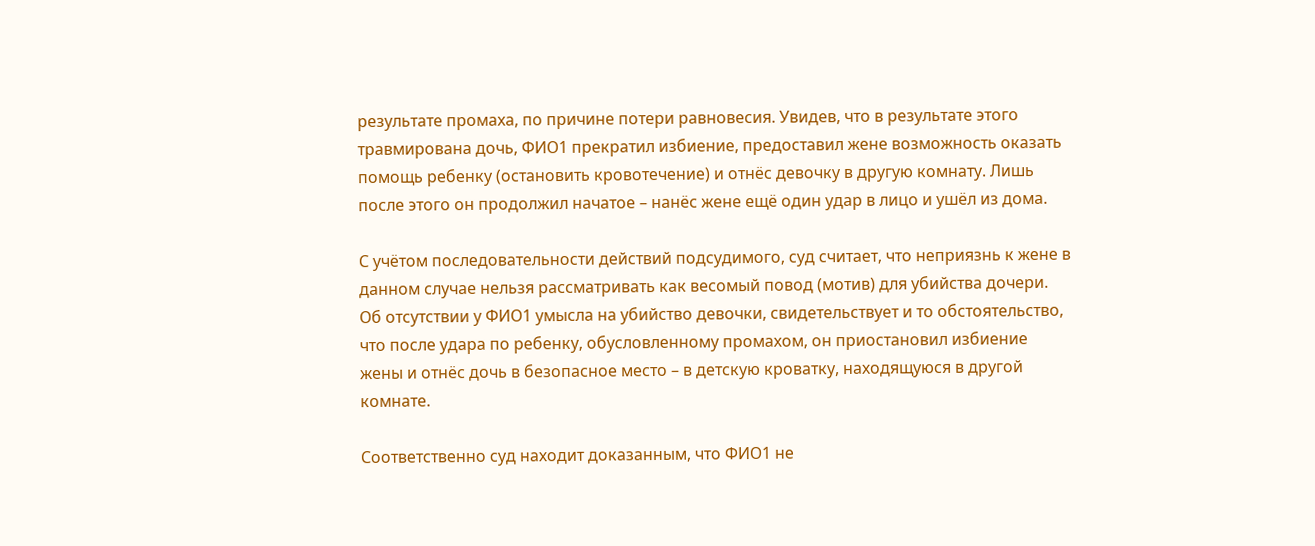результате промаха, по причине потери равновесия. Увидев, что в результате этого травмирована дочь, ФИО1 прекратил избиение, предоставил жене возможность оказать помощь ребенку (остановить кровотечение) и отнёс девочку в другую комнату. Лишь после этого он продолжил начатое – нанёс жене ещё один удар в лицо и ушёл из дома.

С учётом последовательности действий подсудимого, суд считает, что неприязнь к жене в данном случае нельзя рассматривать как весомый повод (мотив) для убийства дочери. Об отсутствии у ФИО1 умысла на убийство девочки, свидетельствует и то обстоятельство, что после удара по ребенку, обусловленному промахом, он приостановил избиение жены и отнёс дочь в безопасное место – в детскую кроватку, находящуюся в другой комнате.

Соответственно суд находит доказанным, что ФИО1 не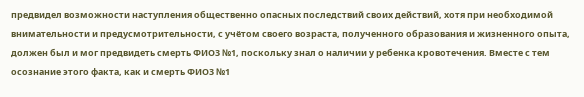предвидел возможности наступления общественно опасных последствий своих действий, хотя при необходимой внимательности и предусмотрительности, с учётом своего возраста, полученного образования и жизненного опыта, должен был и мог предвидеть смерть ФИО3 №1, поскольку знал о наличии у ребенка кровотечения. Вместе с тем осознание этого факта, как и смерть ФИО3 №1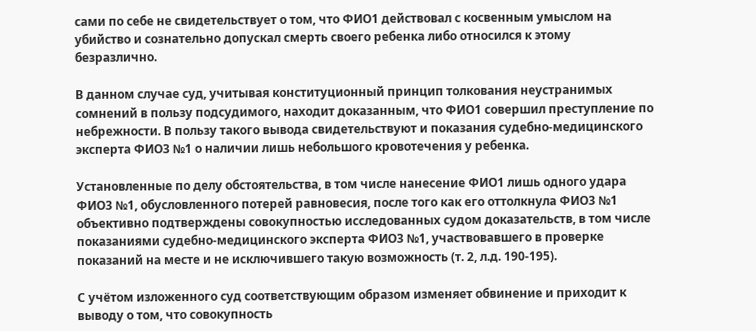сами по себе не свидетельствует о том, что ФИО1 действовал с косвенным умыслом на убийство и сознательно допускал смерть своего ребенка либо относился к этому безразлично.

В данном случае суд, учитывая конституционный принцип толкования неустранимых сомнений в пользу подсудимого, находит доказанным, что ФИО1 совершил преступление по небрежности. В пользу такого вывода свидетельствуют и показания судебно-медицинского эксперта ФИО3 №1 о наличии лишь небольшого кровотечения у ребенка.

Установленные по делу обстоятельства, в том числе нанесение ФИО1 лишь одного удара ФИО3 №1, обусловленного потерей равновесия, после того как его оттолкнула ФИО3 №1 объективно подтверждены совокупностью исследованных судом доказательств, в том числе показаниями судебно-медицинского эксперта ФИО3 №1, участвовавшего в проверке показаний на месте и не исключившего такую возможность (т. 2, л.д. 190-195).

С учётом изложенного суд соответствующим образом изменяет обвинение и приходит к выводу о том, что совокупность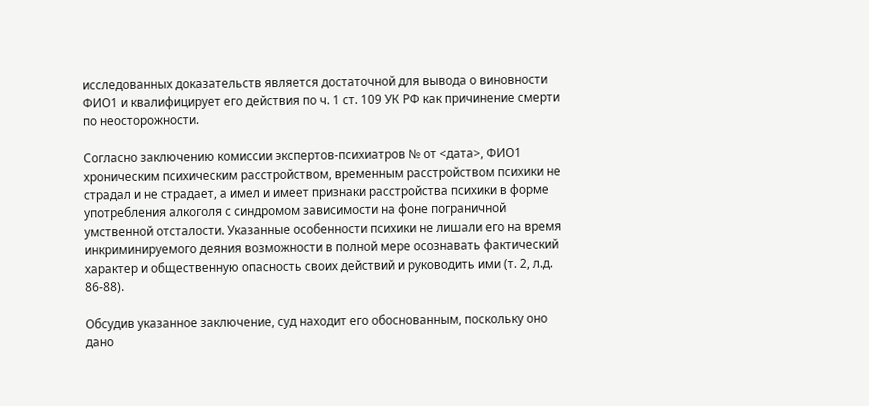исследованных доказательств является достаточной для вывода о виновности ФИО1 и квалифицирует его действия по ч. 1 ст. 109 УК РФ как причинение смерти по неосторожности.

Согласно заключению комиссии экспертов-психиатров № от <дата>, ФИО1 хроническим психическим расстройством, временным расстройством психики не страдал и не страдает, а имел и имеет признаки расстройства психики в форме употребления алкоголя с синдромом зависимости на фоне пограничной умственной отсталости. Указанные особенности психики не лишали его на время инкриминируемого деяния возможности в полной мере осознавать фактический характер и общественную опасность своих действий и руководить ими (т. 2, л.д. 86-88).

Обсудив указанное заключение, суд находит его обоснованным, поскольку оно дано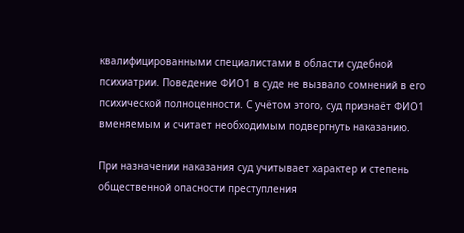квалифицированными специалистами в области судебной психиатрии. Поведение ФИО1 в суде не вызвало сомнений в его психической полноценности. С учётом этого, суд признаёт ФИО1 вменяемым и считает необходимым подвергнуть наказанию.

При назначении наказания суд учитывает характер и степень общественной опасности преступления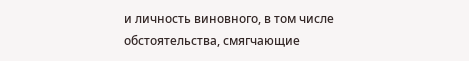и личность виновного, в том числе обстоятельства, смягчающие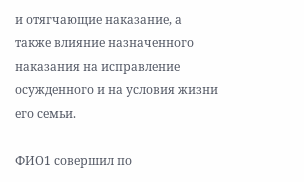и отягчающие наказание, а также влияние назначенного наказания на исправление осужденного и на условия жизни его семьи.

ФИО1 совершил по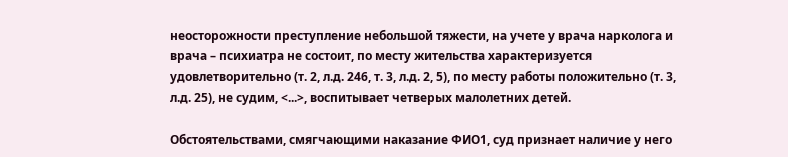неосторожности преступление небольшой тяжести, на учете у врача нарколога и врача – психиатра не состоит, по месту жительства характеризуется удовлетворительно (т. 2, л.д. 246, т. 3, л.д. 2, 5), по месту работы положительно (т. 3, л.д. 25), не судим, <...>, воспитывает четверых малолетних детей.

Обстоятельствами, смягчающими наказание ФИО1, суд признает наличие у него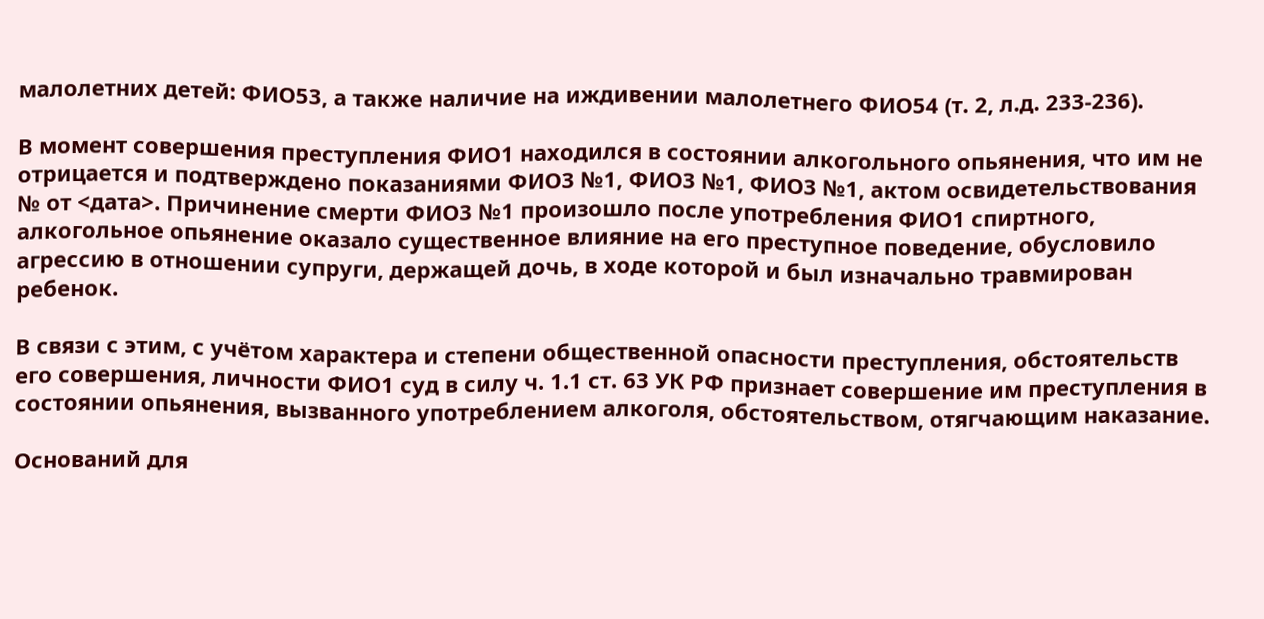малолетних детей: ФИО53, а также наличие на иждивении малолетнего ФИО54 (т. 2, л.д. 233-236).

В момент совершения преступления ФИО1 находился в состоянии алкогольного опьянения, что им не отрицается и подтверждено показаниями ФИО3 №1, ФИО3 №1, ФИО3 №1, актом освидетельствования № от <дата>. Причинение смерти ФИО3 №1 произошло после употребления ФИО1 спиртного, алкогольное опьянение оказало существенное влияние на его преступное поведение, обусловило агрессию в отношении супруги, держащей дочь, в ходе которой и был изначально травмирован ребенок.

В связи с этим, с учётом характера и степени общественной опасности преступления, обстоятельств его совершения, личности ФИО1 суд в силу ч. 1.1 ст. 63 УК РФ признает совершение им преступления в состоянии опьянения, вызванного употреблением алкоголя, обстоятельством, отягчающим наказание.

Оснований для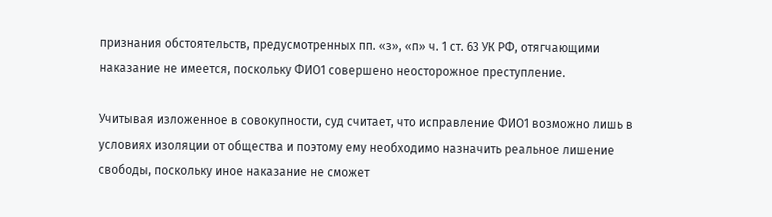признания обстоятельств, предусмотренных пп. «з», «п» ч. 1 ст. 63 УК РФ, отягчающими наказание не имеется, поскольку ФИО1 совершено неосторожное преступление.

Учитывая изложенное в совокупности, суд считает, что исправление ФИО1 возможно лишь в условиях изоляции от общества и поэтому ему необходимо назначить реальное лишение свободы, поскольку иное наказание не сможет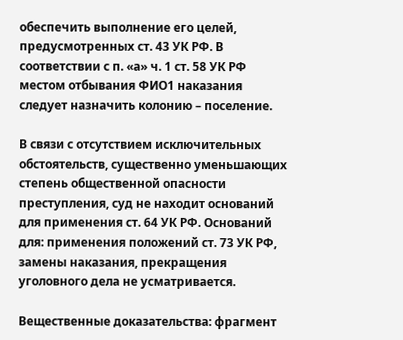обеспечить выполнение его целей, предусмотренных ст. 43 УК РФ. В соответствии с п. «а» ч. 1 ст. 58 УК РФ местом отбывания ФИО1 наказания следует назначить колонию – поселение.

В связи с отсутствием исключительных обстоятельств, существенно уменьшающих степень общественной опасности преступления, суд не находит оснований для применения ст. 64 УК РФ. Оснований для: применения положений ст. 73 УК РФ, замены наказания, прекращения уголовного дела не усматривается.

Вещественные доказательства: фрагмент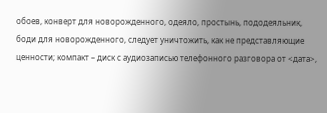обоев, конверт для новорожденного, одеяло, простынь, пододеяльник, боди для новорожденного, следует уничтожить, как не представляющие ценности; компакт – диск с аудиозаписью телефонного разговора от <дата>,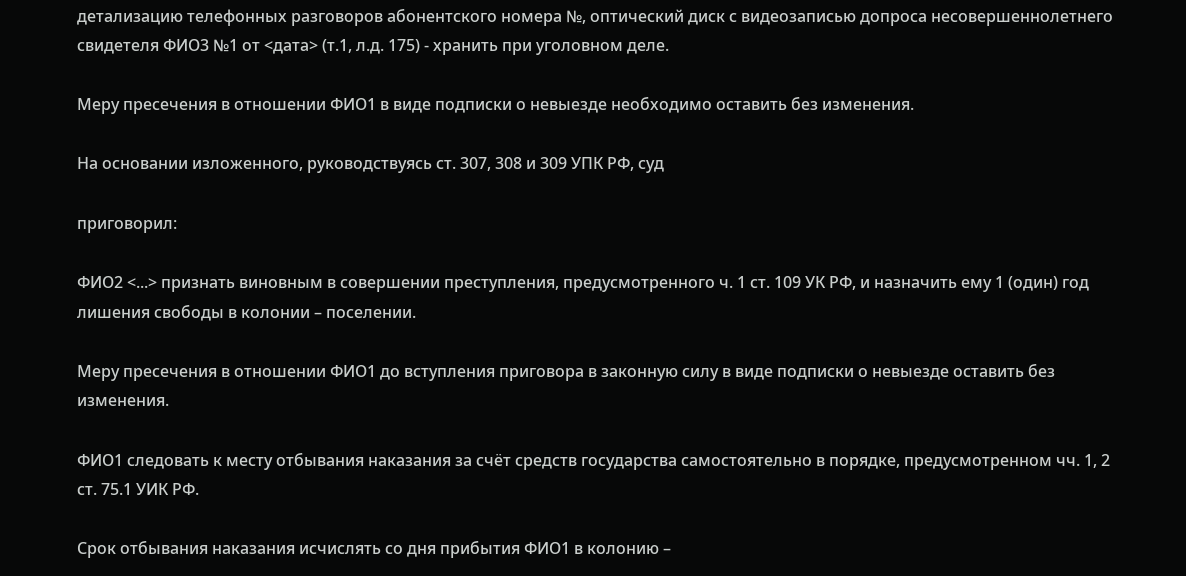детализацию телефонных разговоров абонентского номера №, оптический диск с видеозаписью допроса несовершеннолетнего свидетеля ФИО3 №1 от <дата> (т.1, л.д. 175) - хранить при уголовном деле.

Меру пресечения в отношении ФИО1 в виде подписки о невыезде необходимо оставить без изменения.

На основании изложенного, руководствуясь ст. 307, 308 и 309 УПК РФ, суд

приговорил:

ФИО2 <...> признать виновным в совершении преступления, предусмотренного ч. 1 ст. 109 УК РФ, и назначить ему 1 (один) год лишения свободы в колонии – поселении.

Меру пресечения в отношении ФИО1 до вступления приговора в законную силу в виде подписки о невыезде оставить без изменения.

ФИО1 следовать к месту отбывания наказания за счёт средств государства самостоятельно в порядке, предусмотренном чч. 1, 2 ст. 75.1 УИК РФ.

Срок отбывания наказания исчислять со дня прибытия ФИО1 в колонию –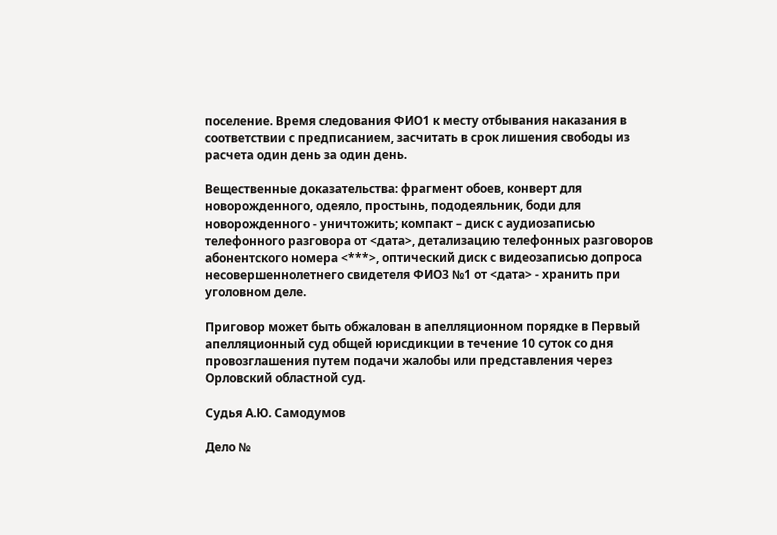поселение. Время следования ФИО1 к месту отбывания наказания в соответствии с предписанием, засчитать в срок лишения свободы из расчета один день за один день.

Вещественные доказательства: фрагмент обоев, конверт для новорожденного, одеяло, простынь, пододеяльник, боди для новорожденного - уничтожить; компакт – диск с аудиозаписью телефонного разговора от <дата>, детализацию телефонных разговоров абонентского номера <***>, оптический диск с видеозаписью допроса несовершеннолетнего свидетеля ФИО3 №1 от <дата> - хранить при уголовном деле.

Приговор может быть обжалован в апелляционном порядке в Первый апелляционный суд общей юрисдикции в течение 10 суток со дня провозглашения путем подачи жалобы или представления через Орловский областной суд.

Судья А.Ю. Самодумов

Дело №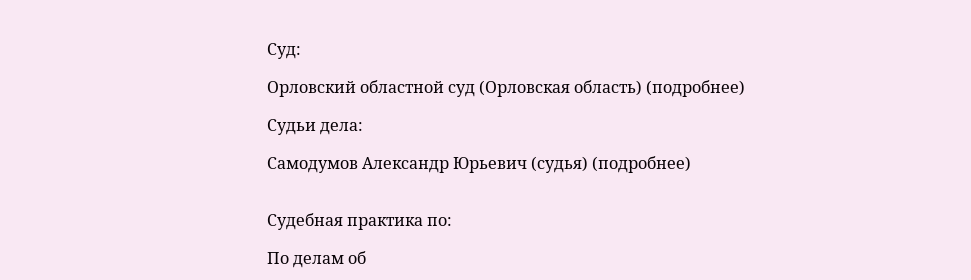Суд:

Орловский областной суд (Орловская область) (подробнее)

Судьи дела:

Самодумов Александр Юрьевич (судья) (подробнее)


Судебная практика по:

По делам об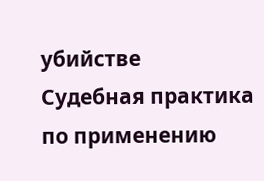убийстве
Судебная практика по применению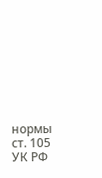нормы ст. 105 УК РФ